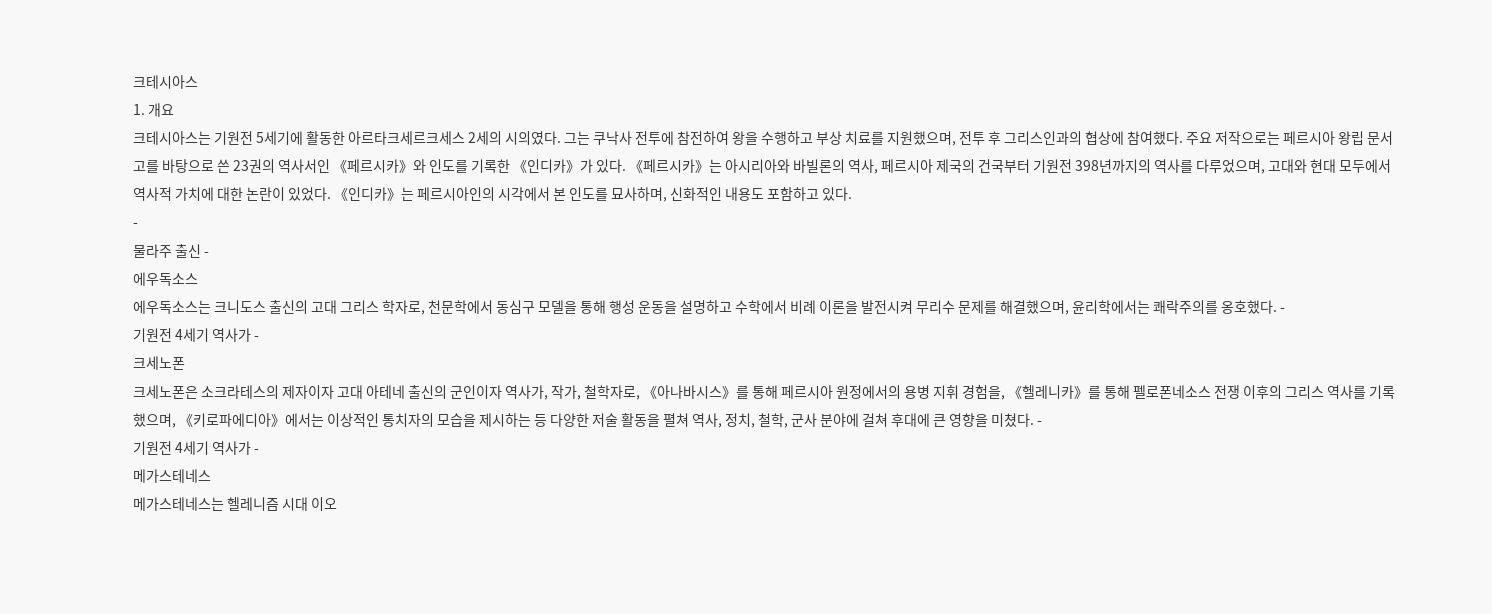크테시아스
1. 개요
크테시아스는 기원전 5세기에 활동한 아르타크세르크세스 2세의 시의였다. 그는 쿠낙사 전투에 참전하여 왕을 수행하고 부상 치료를 지원했으며, 전투 후 그리스인과의 협상에 참여했다. 주요 저작으로는 페르시아 왕립 문서고를 바탕으로 쓴 23권의 역사서인 《페르시카》와 인도를 기록한 《인디카》가 있다. 《페르시카》는 아시리아와 바빌론의 역사, 페르시아 제국의 건국부터 기원전 398년까지의 역사를 다루었으며, 고대와 현대 모두에서 역사적 가치에 대한 논란이 있었다. 《인디카》는 페르시아인의 시각에서 본 인도를 묘사하며, 신화적인 내용도 포함하고 있다.
-
물라주 출신 -
에우독소스
에우독소스는 크니도스 출신의 고대 그리스 학자로, 천문학에서 동심구 모델을 통해 행성 운동을 설명하고 수학에서 비례 이론을 발전시켜 무리수 문제를 해결했으며, 윤리학에서는 쾌락주의를 옹호했다. -
기원전 4세기 역사가 -
크세노폰
크세노폰은 소크라테스의 제자이자 고대 아테네 출신의 군인이자 역사가, 작가, 철학자로, 《아나바시스》를 통해 페르시아 원정에서의 용병 지휘 경험을, 《헬레니카》를 통해 펠로폰네소스 전쟁 이후의 그리스 역사를 기록했으며, 《키로파에디아》에서는 이상적인 통치자의 모습을 제시하는 등 다양한 저술 활동을 펼쳐 역사, 정치, 철학, 군사 분야에 걸쳐 후대에 큰 영향을 미쳤다. -
기원전 4세기 역사가 -
메가스테네스
메가스테네스는 헬레니즘 시대 이오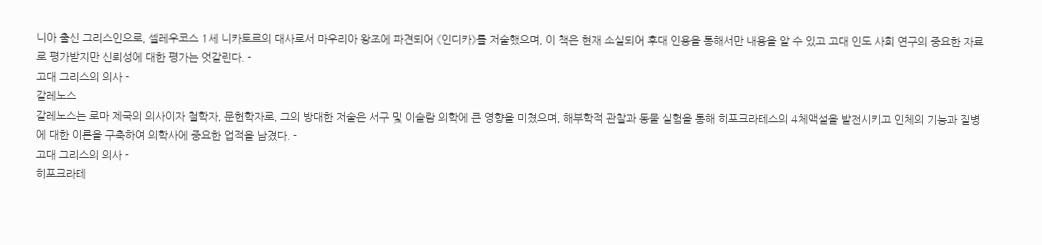니아 출신 그리스인으로, 셀레우코스 1세 니카토르의 대사로서 마우리아 왕조에 파견되어 《인디카》를 저술했으며, 이 책은 현재 소실되어 후대 인용을 통해서만 내용을 알 수 있고 고대 인도 사회 연구의 중요한 자료로 평가받지만 신뢰성에 대한 평가는 엇갈린다. -
고대 그리스의 의사 -
갈레노스
갈레노스는 로마 제국의 의사이자 철학자, 문헌학자로, 그의 방대한 저술은 서구 및 이슬람 의학에 큰 영향을 미쳤으며, 해부학적 관찰과 동물 실험을 통해 히포크라테스의 4체액설을 발전시키고 인체의 기능과 질병에 대한 이론을 구축하여 의학사에 중요한 업적을 남겼다. -
고대 그리스의 의사 -
히포크라테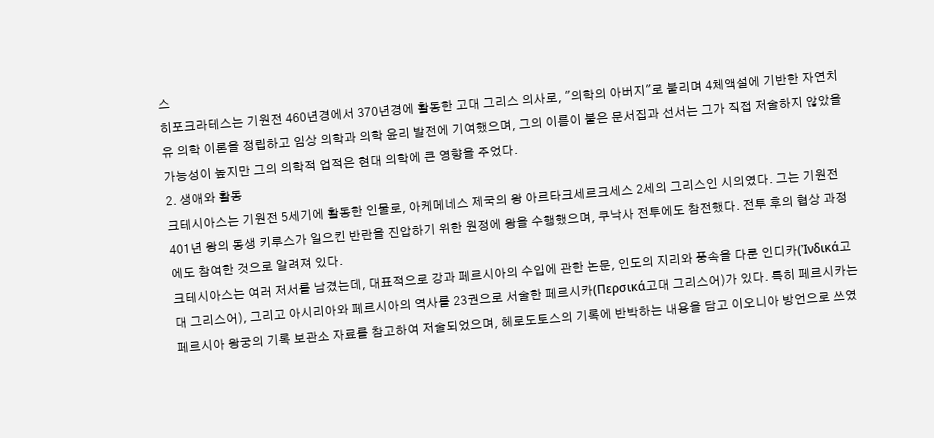스
히포크라테스는 기원전 460년경에서 370년경에 활동한 고대 그리스 의사로, "의학의 아버지"로 불리며 4체액설에 기반한 자연치유 의학 이론을 정립하고 임상 의학과 의학 윤리 발전에 기여했으며, 그의 이름이 붙은 문서집과 선서는 그가 직접 저술하지 않았을 가능성이 높지만 그의 의학적 업적은 현대 의학에 큰 영향을 주었다.
2. 생애와 활동
크테시아스는 기원전 5세기에 활동한 인물로, 아케메네스 제국의 왕 아르타크세르크세스 2세의 그리스인 시의였다. 그는 기원전 401년 왕의 동생 키루스가 일으킨 반란을 진압하기 위한 원정에 왕을 수행했으며, 쿠낙사 전투에도 참전했다. 전투 후의 협상 과정에도 참여한 것으로 알려져 있다.
크테시아스는 여러 저서를 남겼는데, 대표적으로 강과 페르시아의 수입에 관한 논문, 인도의 지리와 풍속을 다룬 인디카(Ἰνδικά고대 그리스어), 그리고 아시리아와 페르시아의 역사를 23권으로 서술한 페르시카(Περσικά고대 그리스어)가 있다. 특히 페르시카는 페르시아 왕궁의 기록 보관소 자료를 참고하여 저술되었으며, 헤로도토스의 기록에 반박하는 내용을 담고 이오니아 방언으로 쓰였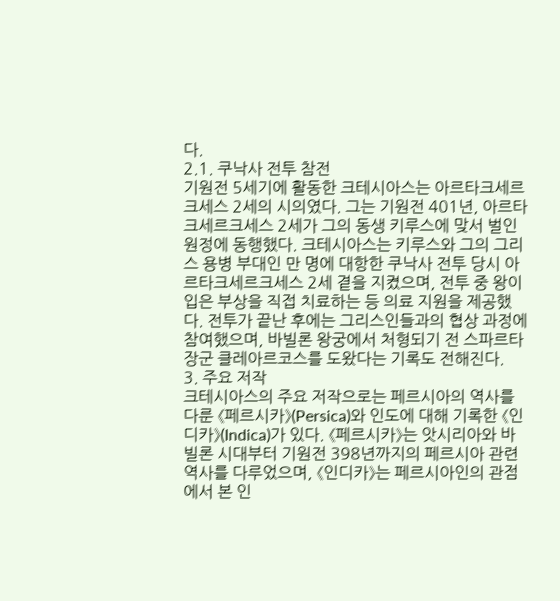다.
2.1. 쿠낙사 전투 참전
기원전 5세기에 활동한 크테시아스는 아르타크세르크세스 2세의 시의였다. 그는 기원전 401년, 아르타크세르크세스 2세가 그의 동생 키루스에 맞서 벌인 원정에 동행했다. 크테시아스는 키루스와 그의 그리스 용병 부대인 만 명에 대항한 쿠낙사 전투 당시 아르타크세르크세스 2세 곁을 지켰으며, 전투 중 왕이 입은 부상을 직접 치료하는 등 의료 지원을 제공했다. 전투가 끝난 후에는 그리스인들과의 협상 과정에 참여했으며, 바빌론 왕궁에서 처형되기 전 스파르타 장군 클레아르코스를 도왔다는 기록도 전해진다.
3. 주요 저작
크테시아스의 주요 저작으로는 페르시아의 역사를 다룬 《페르시카》(Persica)와 인도에 대해 기록한 《인디카》(Indica)가 있다. 《페르시카》는 앗시리아와 바빌론 시대부터 기원전 398년까지의 페르시아 관련 역사를 다루었으며, 《인디카》는 페르시아인의 관점에서 본 인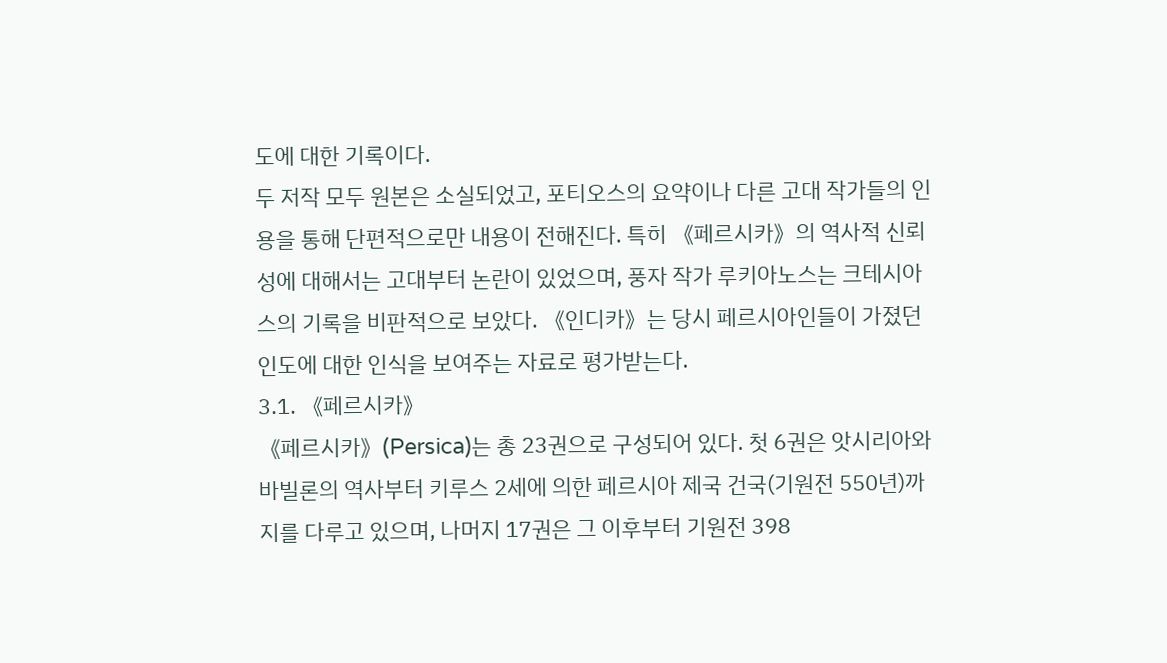도에 대한 기록이다.
두 저작 모두 원본은 소실되었고, 포티오스의 요약이나 다른 고대 작가들의 인용을 통해 단편적으로만 내용이 전해진다. 특히 《페르시카》의 역사적 신뢰성에 대해서는 고대부터 논란이 있었으며, 풍자 작가 루키아노스는 크테시아스의 기록을 비판적으로 보았다. 《인디카》는 당시 페르시아인들이 가졌던 인도에 대한 인식을 보여주는 자료로 평가받는다.
3.1. 《페르시카》
《페르시카》(Persica)는 총 23권으로 구성되어 있다. 첫 6권은 앗시리아와 바빌론의 역사부터 키루스 2세에 의한 페르시아 제국 건국(기원전 550년)까지를 다루고 있으며, 나머지 17권은 그 이후부터 기원전 398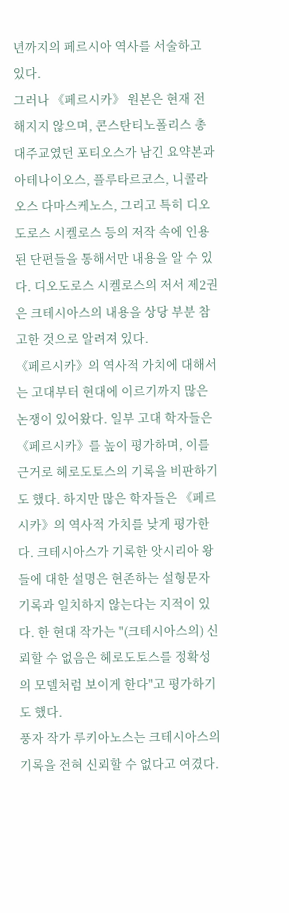년까지의 페르시아 역사를 서술하고 있다.
그러나 《페르시카》 원본은 현재 전해지지 않으며, 콘스탄티노폴리스 총대주교였던 포티오스가 남긴 요약본과 아테나이오스, 플루타르코스, 니콜라오스 다마스케노스, 그리고 특히 디오도로스 시켈로스 등의 저작 속에 인용된 단편들을 통해서만 내용을 알 수 있다. 디오도로스 시켈로스의 저서 제2권은 크테시아스의 내용을 상당 부분 참고한 것으로 알려져 있다.
《페르시카》의 역사적 가치에 대해서는 고대부터 현대에 이르기까지 많은 논쟁이 있어왔다. 일부 고대 학자들은 《페르시카》를 높이 평가하며, 이를 근거로 헤로도토스의 기록을 비판하기도 했다. 하지만 많은 학자들은 《페르시카》의 역사적 가치를 낮게 평가한다. 크테시아스가 기록한 앗시리아 왕들에 대한 설명은 현존하는 설형문자 기록과 일치하지 않는다는 지적이 있다. 한 현대 작가는 "(크테시아스의) 신뢰할 수 없음은 헤로도토스를 정확성의 모델처럼 보이게 한다"고 평가하기도 했다.
풍자 작가 루키아노스는 크테시아스의 기록을 전혀 신뢰할 수 없다고 여겼다.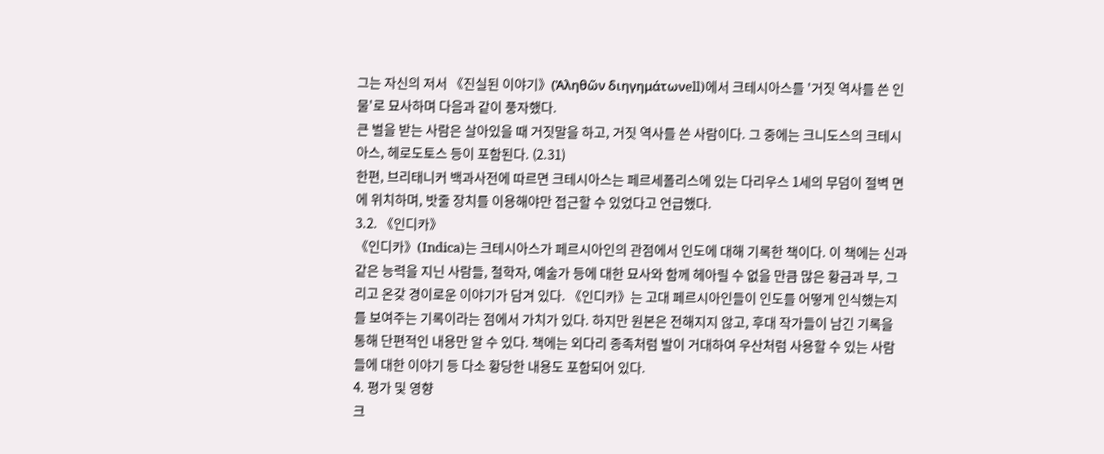그는 자신의 저서 《진실된 이야기》(Ἀληθῶν διηγημάτωνell)에서 크테시아스를 '거짓 역사를 쓴 인물'로 묘사하며 다음과 같이 풍자했다.
큰 벌을 받는 사람은 살아있을 때 거짓말을 하고, 거짓 역사를 쓴 사람이다. 그 중에는 크니도스의 크테시아스, 헤로도토스 등이 포함된다. (2.31)
한편, 브리태니커 백과사전에 따르면 크테시아스는 페르세폴리스에 있는 다리우스 1세의 무덤이 절벽 면에 위치하며, 밧줄 장치를 이용해야만 접근할 수 있었다고 언급했다.
3.2. 《인디카》
《인디카》(Indica)는 크테시아스가 페르시아인의 관점에서 인도에 대해 기록한 책이다. 이 책에는 신과 같은 능력을 지닌 사람들, 철학자, 예술가 등에 대한 묘사와 함께 헤아릴 수 없을 만큼 많은 황금과 부, 그리고 온갖 경이로운 이야기가 담겨 있다. 《인디카》는 고대 페르시아인들이 인도를 어떻게 인식했는지를 보여주는 기록이라는 점에서 가치가 있다. 하지만 원본은 전해지지 않고, 후대 작가들이 남긴 기록을 통해 단편적인 내용만 알 수 있다. 책에는 외다리 종족처럼 발이 거대하여 우산처럼 사용할 수 있는 사람들에 대한 이야기 등 다소 황당한 내용도 포함되어 있다.
4. 평가 및 영향
크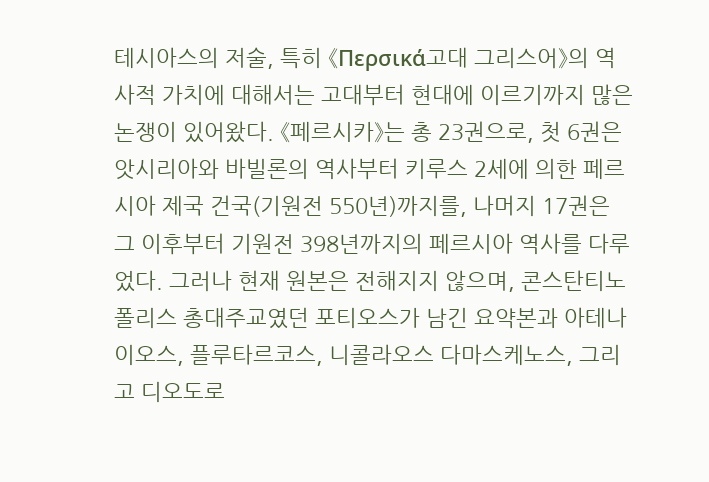테시아스의 저술, 특히 《Περσικά고대 그리스어》의 역사적 가치에 대해서는 고대부터 현대에 이르기까지 많은 논쟁이 있어왔다. 《페르시카》는 총 23권으로, 첫 6권은 앗시리아와 바빌론의 역사부터 키루스 2세에 의한 페르시아 제국 건국(기원전 550년)까지를, 나머지 17권은 그 이후부터 기원전 398년까지의 페르시아 역사를 다루었다. 그러나 현재 원본은 전해지지 않으며, 콘스탄티노폴리스 총대주교였던 포티오스가 남긴 요약본과 아테나이오스, 플루타르코스, 니콜라오스 다마스케노스, 그리고 디오도로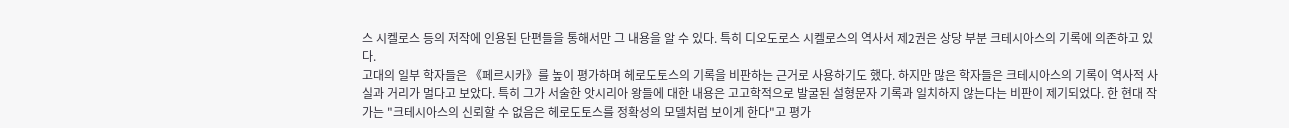스 시켈로스 등의 저작에 인용된 단편들을 통해서만 그 내용을 알 수 있다. 특히 디오도로스 시켈로스의 역사서 제2권은 상당 부분 크테시아스의 기록에 의존하고 있다.
고대의 일부 학자들은 《페르시카》를 높이 평가하며 헤로도토스의 기록을 비판하는 근거로 사용하기도 했다. 하지만 많은 학자들은 크테시아스의 기록이 역사적 사실과 거리가 멀다고 보았다. 특히 그가 서술한 앗시리아 왕들에 대한 내용은 고고학적으로 발굴된 설형문자 기록과 일치하지 않는다는 비판이 제기되었다. 한 현대 작가는 "크테시아스의 신뢰할 수 없음은 헤로도토스를 정확성의 모델처럼 보이게 한다"고 평가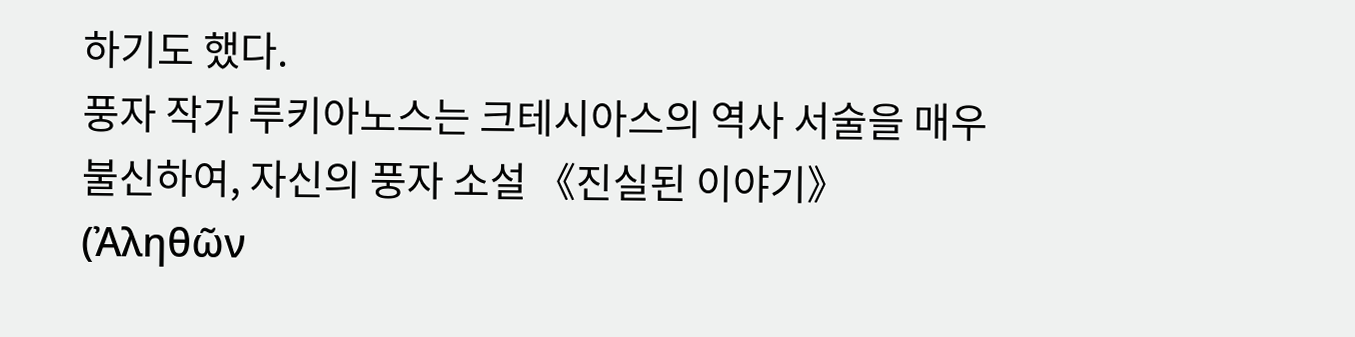하기도 했다.
풍자 작가 루키아노스는 크테시아스의 역사 서술을 매우 불신하여, 자신의 풍자 소설 《진실된 이야기》(Ἀληθῶν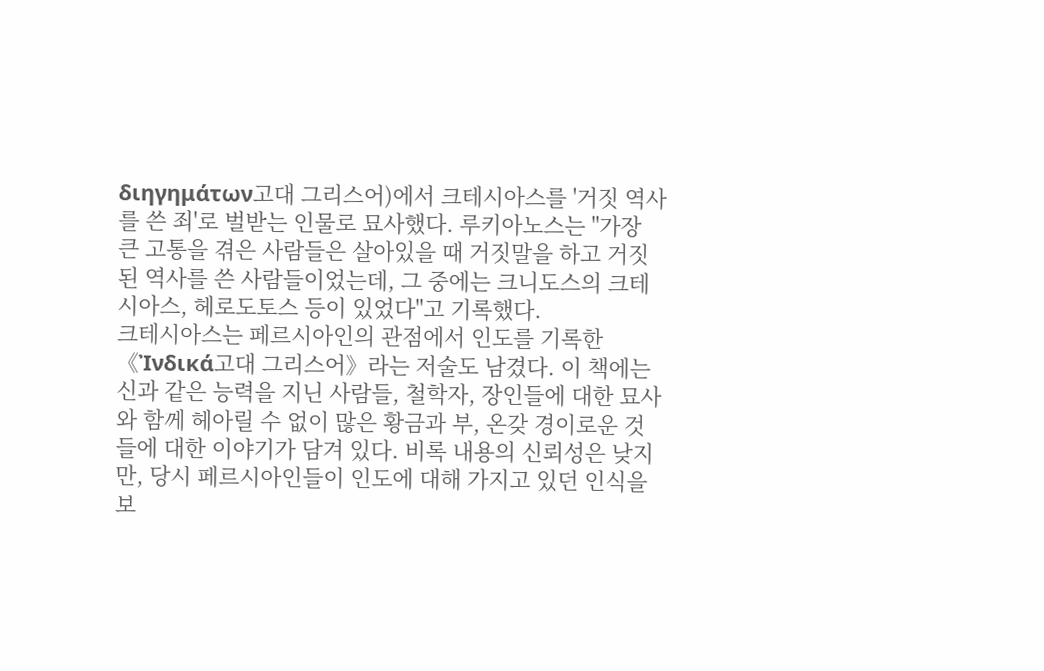διηγημάτων고대 그리스어)에서 크테시아스를 '거짓 역사를 쓴 죄'로 벌받는 인물로 묘사했다. 루키아노스는 "가장 큰 고통을 겪은 사람들은 살아있을 때 거짓말을 하고 거짓된 역사를 쓴 사람들이었는데, 그 중에는 크니도스의 크테시아스, 헤로도토스 등이 있었다"고 기록했다.
크테시아스는 페르시아인의 관점에서 인도를 기록한 《Ἰνδικά고대 그리스어》라는 저술도 남겼다. 이 책에는 신과 같은 능력을 지닌 사람들, 철학자, 장인들에 대한 묘사와 함께 헤아릴 수 없이 많은 황금과 부, 온갖 경이로운 것들에 대한 이야기가 담겨 있다. 비록 내용의 신뢰성은 낮지만, 당시 페르시아인들이 인도에 대해 가지고 있던 인식을 보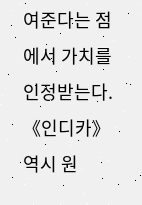여준다는 점에서 가치를 인정받는다. 《인디카》 역시 원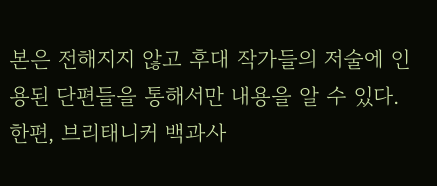본은 전해지지 않고 후대 작가들의 저술에 인용된 단편들을 통해서만 내용을 알 수 있다.
한편, 브리태니커 백과사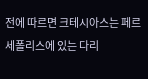전에 따르면 크테시아스는 페르세폴리스에 있는 다리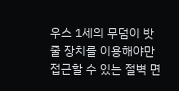우스 1세의 무덤이 밧줄 장치를 이용해야만 접근할 수 있는 절벽 면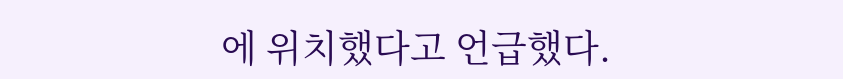에 위치했다고 언급했다.